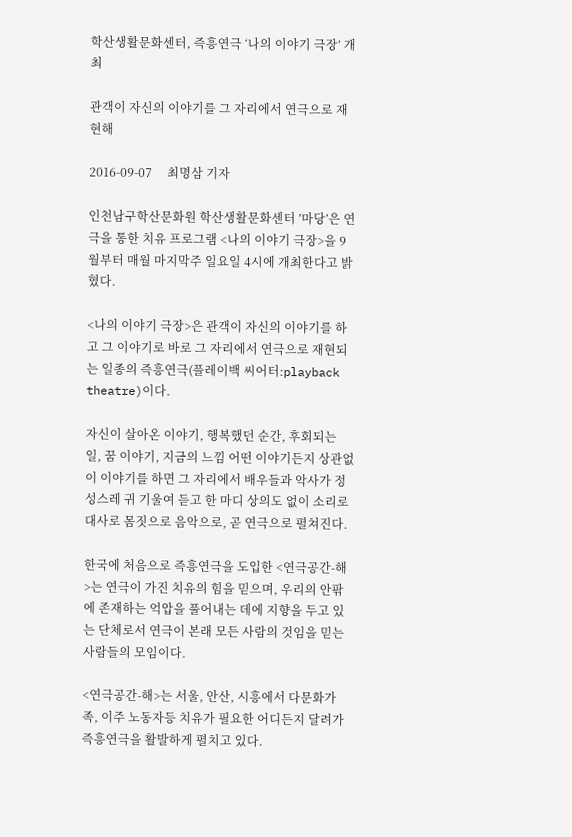학산생활문화센터, 즉흥연극 ‘나의 이야기 극장’ 개최

관객이 자신의 이야기를 그 자리에서 연극으로 재현해

2016-09-07     최명삼 기자

인천남구학산문화원 학산생활문화센터 ’마당’은 연극을 통한 치유 프로그램 <나의 이야기 극장>을 9월부터 매월 마지막주 일요일 4시에 개최한다고 밝혔다.

<나의 이야기 극장>은 관객이 자신의 이야기를 하고 그 이야기로 바로 그 자리에서 연극으로 재현되는 일종의 즉흥연극(플레이백 씨어터:playback theatre)이다.

자신이 살아온 이야기, 행복했던 순간, 후회되는 일, 꿈 이야기, 지금의 느낌 어떤 이야기든지 상관없이 이야기를 하면 그 자리에서 배우들과 악사가 정성스레 귀 기울여 듣고 한 마디 상의도 없이 소리로 대사로 몸짓으로 음악으로, 곧 연극으로 펼쳐진다.

한국에 처음으로 즉흥연극을 도입한 <연극공간-해>는 연극이 가진 치유의 힘을 믿으며, 우리의 안팎에 존재하는 억압을 풀어내는 데에 지향을 두고 있는 단체로서 연극이 본래 모든 사람의 것임을 믿는 사람들의 모임이다.

<연극공간-해>는 서울, 안산, 시흥에서 다문화가족, 이주 노동자등 치유가 필요한 어디든지 달려가 즉흥연극을 활발하게 펼치고 있다.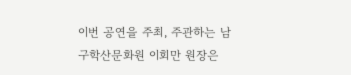이번 공연을 주최, 주관하는 남구학산문화원 이회만 원장은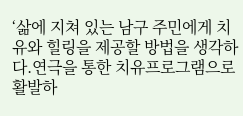‘삶에 지쳐 있는 남구 주민에게 치유와 힐링을 제공할 방법을 생각하다.연극을 통한 치유프로그램으로 활발하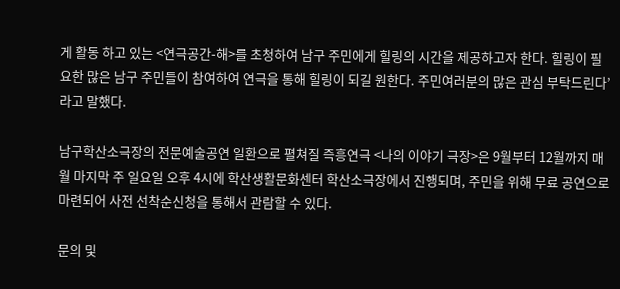게 활동 하고 있는 <연극공간-해>를 초청하여 남구 주민에게 힐링의 시간을 제공하고자 한다. 힐링이 필요한 많은 남구 주민들이 참여하여 연극을 통해 힐링이 되길 원한다. 주민여러분의 많은 관심 부탁드린다’ 라고 말했다.

남구학산소극장의 전문예술공연 일환으로 펼쳐질 즉흥연극 <나의 이야기 극장>은 9월부터 12월까지 매월 마지막 주 일요일 오후 4시에 학산생활문화센터 학산소극장에서 진행되며, 주민을 위해 무료 공연으로 마련되어 사전 선착순신청을 통해서 관람할 수 있다.

문의 및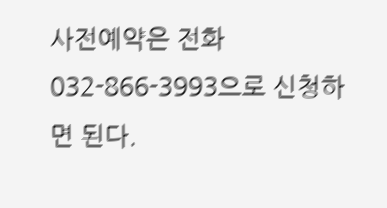사전예약은 전화 032-866-3993으로 신청하면 된다.